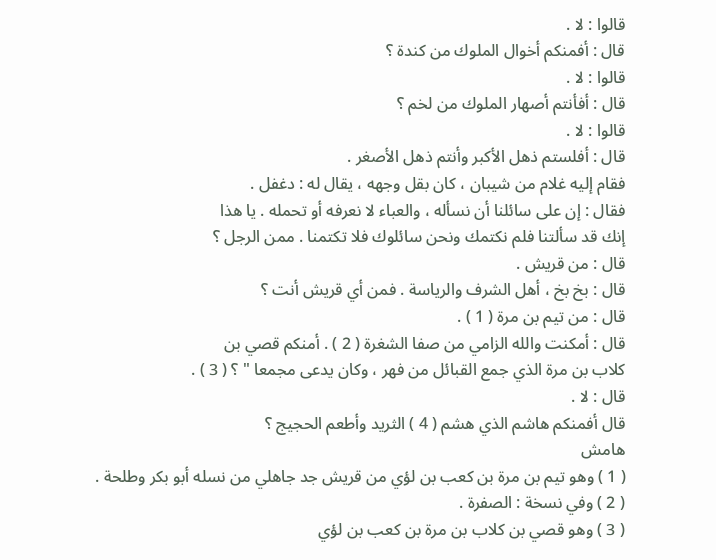قالوا : لا .
قال : أفمنكم أخوال الملوك من كندة ؟
قالوا : لا .
قال : أفأنتم أصهار الملوك من لخم ؟
قالوا : لا .
قال : أفلستم ذهل الأكبر وأنتم ذهل الأصغر .
فقام إليه غلام من شيبان ، كان بقل وجهه ، يقال له : دغفل .
فقال : إن على سائلنا أن نسأله ، والعباء لا نعرفه أو تحمله . يا هذا
إنك قد سألتنا فلم نكتمك ونحن سائلوك فلا تكتمنا . ممن الرجل ؟
قال : من قريش .
قال : بخ بخ ، أهل الشرف والرياسة . فمن أي قريش أنت ؟
قال : من تيم بن مرة ( 1 ) .
قال : أمكنت والله الزامي من صفا الشغرة ( 2 ) . أمنكم قصي بن
كلاب بن مرة الذي جمع القبائل من فهر ، وكان يدعى مجمعا " ؟ ( 3 ) .
قال : لا .
قال أفمنكم هاشم الذي هشم ( 4 ) الثريد وأطعم الحجيج ؟
هامش
( 1 ) وهو تيم بن مرة بن كعب بن لؤي من قريش جد جاهلي من نسله أبو بكر وطلحة .
( 2 ) وفي نسخة : الصفرة .
( 3 ) وهو قصي بن كلاب بن مرة بن كعب بن لؤي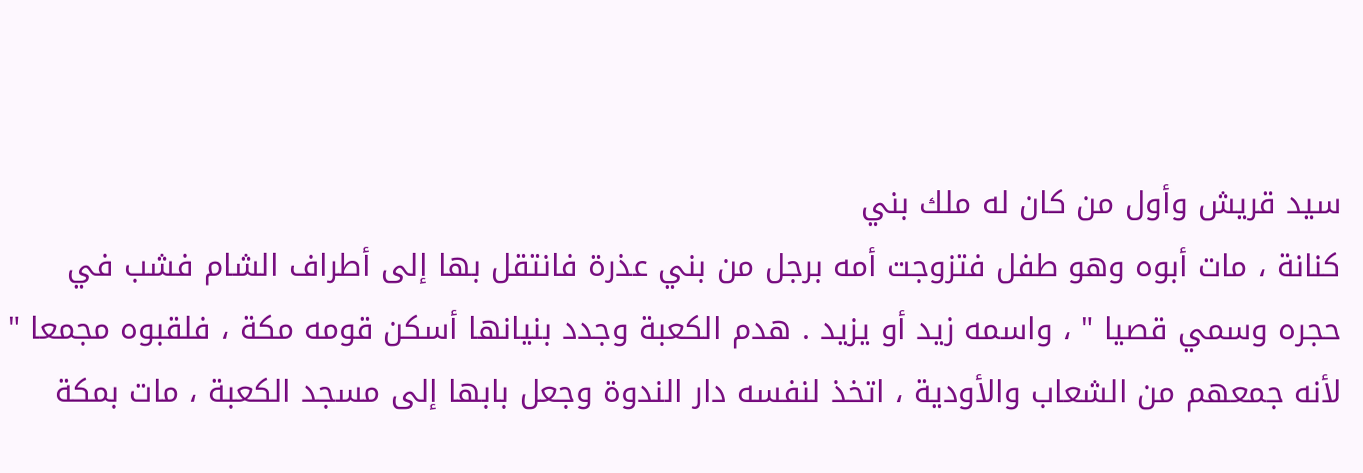سيد قريش وأول من كان له ملك بني
كنانة ، مات أبوه وهو طفل فتزوجت أمه برجل من بني عذرة فانتقل بها إلى أطراف الشام فشب في
حجره وسمي قصيا " ، واسمه زيد أو يزيد . هدم الكعبة وجدد بنيانها أسكن قومه مكة ، فلقبوه مجمعا "
لأنه جمعهم من الشعاب والأودية ، اتخذ لنفسه دار الندوة وجعل بابها إلى مسجد الكعبة ، مات بمكة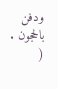ودفن بالحجون .
(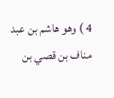4 ) وهو هاشم بن عبد مناف بن قصي بن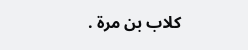كلاب بن مرة .